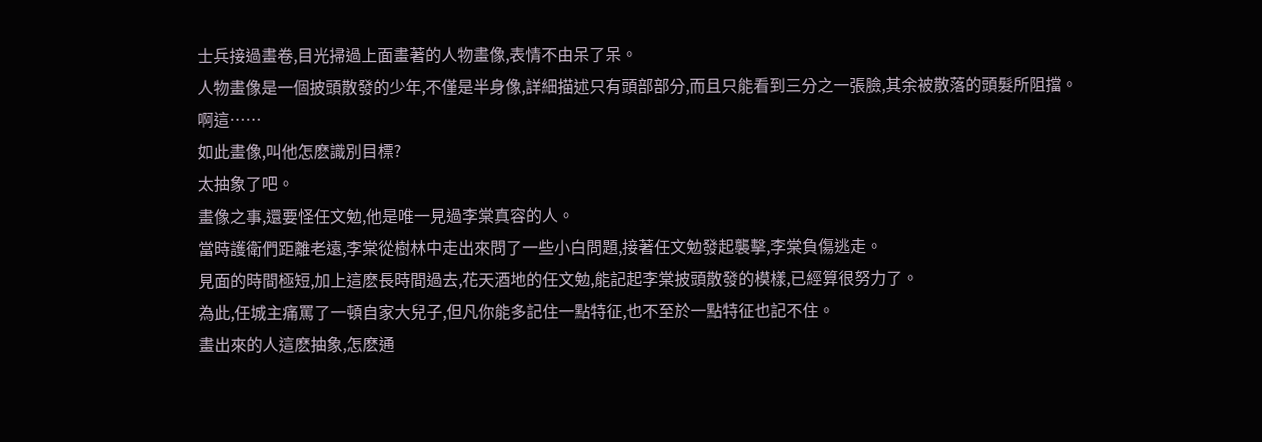士兵接過畫卷,目光掃過上面畫著的人物畫像,表情不由呆了呆。
人物畫像是一個披頭散發的少年,不僅是半身像,詳細描述只有頭部部分,而且只能看到三分之一張臉,其余被散落的頭髮所阻擋。
啊這……
如此畫像,叫他怎麽識別目標?
太抽象了吧。
畫像之事,還要怪任文勉,他是唯一見過李棠真容的人。
當時護衛們距離老遠,李棠從樹林中走出來問了一些小白問題,接著任文勉發起襲擊,李棠負傷逃走。
見面的時間極短,加上這麽長時間過去,花天酒地的任文勉,能記起李棠披頭散發的模樣,已經算很努力了。
為此,任城主痛罵了一頓自家大兒子,但凡你能多記住一點特征,也不至於一點特征也記不住。
畫出來的人這麽抽象,怎麽通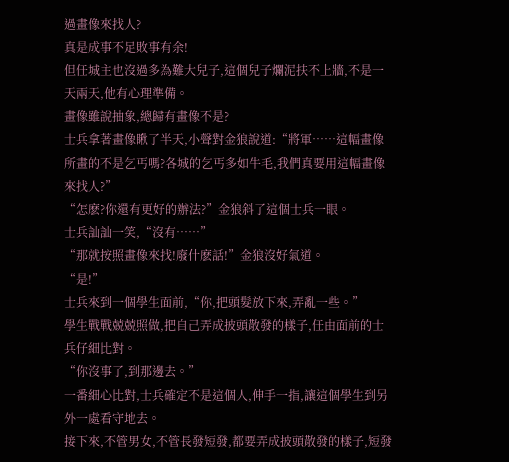過畫像來找人?
真是成事不足敗事有余!
但任城主也沒過多為難大兒子,這個兒子爛泥扶不上牆,不是一天兩天,他有心理準備。
畫像雖說抽象,總歸有畫像不是?
士兵拿著畫像瞅了半天,小聲對金狼說道:“將軍……這幅畫像所畫的不是乞丐嗎?各城的乞丐多如牛毛,我們真要用這幅畫像來找人?”
“怎麽?你還有更好的辦法?”金狼斜了這個士兵一眼。
士兵訕訕一笑,“沒有……”
“那就按照畫像來找!廢什麽話!”金狼沒好氣道。
“是!”
士兵來到一個學生面前,“你,把頭髮放下來,弄亂一些。”
學生戰戰兢兢照做,把自己弄成披頭散發的樣子,任由面前的士兵仔細比對。
“你沒事了,到那邊去。”
一番細心比對,士兵確定不是這個人,伸手一指,讓這個學生到另外一處看守地去。
接下來,不管男女,不管長發短發,都要弄成披頭散發的樣子,短發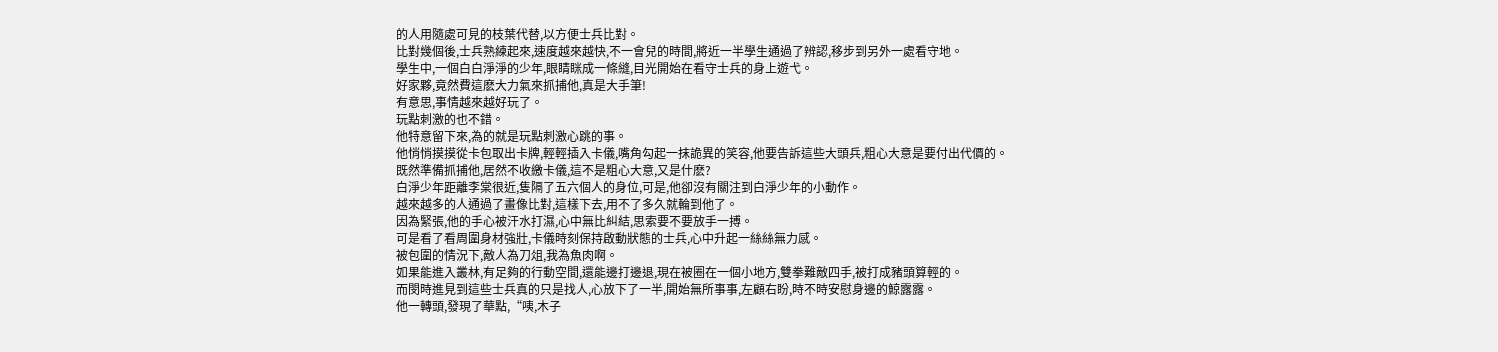的人用隨處可見的枝葉代替,以方便士兵比對。
比對幾個後,士兵熟練起來,速度越來越快,不一會兒的時間,將近一半學生通過了辨認,移步到另外一處看守地。
學生中,一個白白淨淨的少年,眼睛眯成一條縫,目光開始在看守士兵的身上遊弋。
好家夥,竟然費這麽大力氣來抓捕他,真是大手筆!
有意思,事情越來越好玩了。
玩點刺激的也不錯。
他特意留下來,為的就是玩點刺激心跳的事。
他悄悄摸摸從卡包取出卡牌,輕輕插入卡儀,嘴角勾起一抹詭異的笑容,他要告訴這些大頭兵,粗心大意是要付出代價的。
既然準備抓捕他,居然不收繳卡儀,這不是粗心大意,又是什麽?
白淨少年距離李棠很近,隻隔了五六個人的身位,可是,他卻沒有關注到白淨少年的小動作。
越來越多的人通過了畫像比對,這樣下去,用不了多久就輪到他了。
因為緊張,他的手心被汗水打濕,心中無比糾結,思索要不要放手一搏。
可是看了看周圍身材強壯,卡儀時刻保持啟動狀態的士兵,心中升起一絲絲無力感。
被包圍的情況下,敵人為刀俎,我為魚肉啊。
如果能進入叢林,有足夠的行動空間,還能邊打邊退,現在被圈在一個小地方,雙拳難敵四手,被打成豬頭算輕的。
而閔時進見到這些士兵真的只是找人,心放下了一半,開始無所事事,左顧右盼,時不時安慰身邊的鯨露露。
他一轉頭,發現了華點,“咦,木子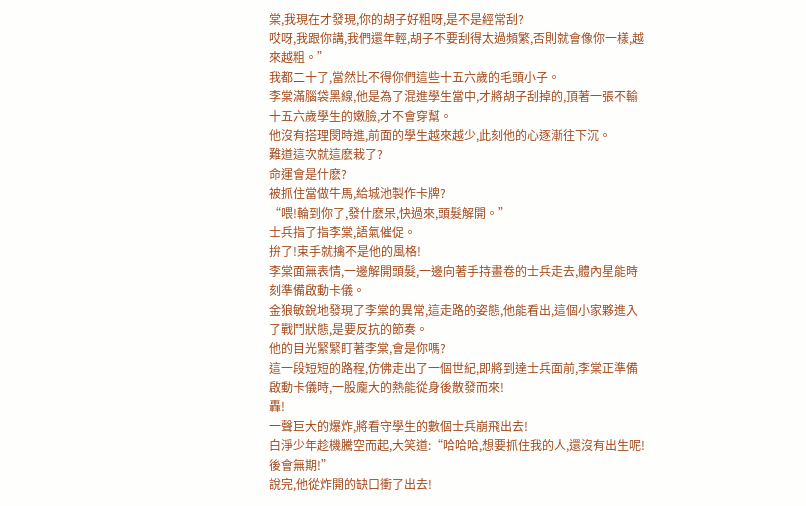棠,我現在才發現,你的胡子好粗呀,是不是經常刮?
哎呀,我跟你講,我們還年輕,胡子不要刮得太過頻繁,否則就會像你一樣,越來越粗。”
我都二十了,當然比不得你們這些十五六歲的毛頭小子。
李棠滿腦袋黑線,他是為了混進學生當中,才將胡子刮掉的,頂著一張不輸十五六歲學生的嫩臉,才不會穿幫。
他沒有搭理閔時進,前面的學生越來越少,此刻他的心逐漸往下沉。
難道這次就這麽栽了?
命運會是什麽?
被抓住當做牛馬,給城池製作卡牌?
“喂!輪到你了,發什麽呆,快過來,頭髮解開。”
士兵指了指李棠,語氣催促。
拚了!束手就擒不是他的風格!
李棠面無表情,一邊解開頭髮,一邊向著手持畫卷的士兵走去,體內星能時刻準備啟動卡儀。
金狼敏銳地發現了李棠的異常,這走路的姿態,他能看出,這個小家夥進入了戰鬥狀態,是要反抗的節奏。
他的目光緊緊盯著李棠,會是你嗎?
這一段短短的路程,仿佛走出了一個世紀,即將到達士兵面前,李棠正準備啟動卡儀時,一股龐大的熱能從身後散發而來!
轟!
一聲巨大的爆炸,將看守學生的數個士兵崩飛出去!
白淨少年趁機騰空而起,大笑道:“哈哈哈,想要抓住我的人,還沒有出生呢!後會無期!”
說完,他從炸開的缺口衝了出去!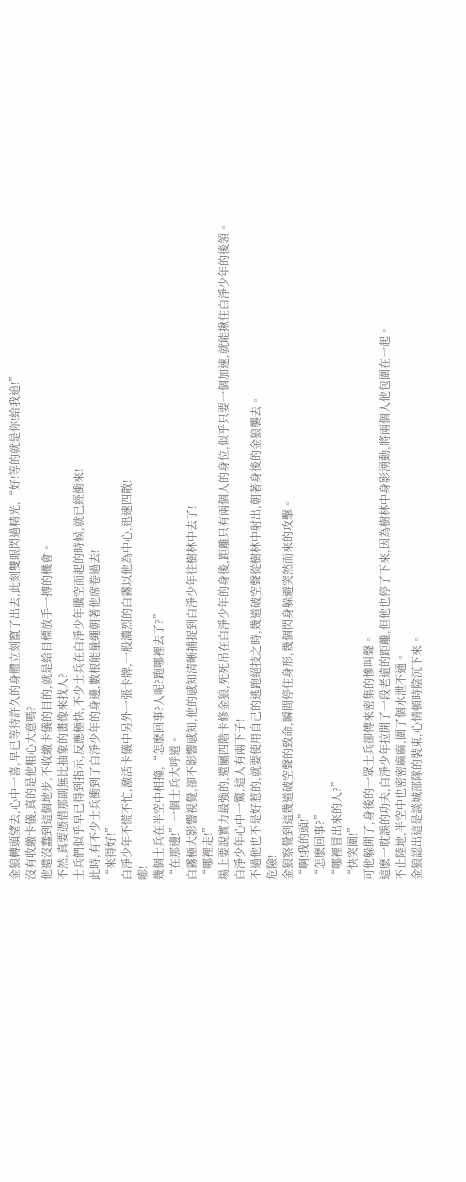金狼轉頭望去,心中一喜,早已等待許久的身體立刻竄了出去,此刻雙眼閃過精光,“好!等的就是你!給我追!”
沒有收繳卡儀,真的是他粗心大意嗎?
他還沒蠢到這個地步,不收繳卡儀的目的,就是給目標放手一搏的機會。
不然,真要憑借那副無比抽象的畫像來找人?
士兵們似乎早已得到指示,反應極快,不少士兵在白淨少年騰空而起的時候,就已經衝來!
此時,有不少士兵衝到了白淨少年的身邊,數根能量繩朝著他席卷過去!
“來得好!”
白淨少年不慌不忙,激活卡儀中另外一張卡牌,一股濃烈的白霧以他為中心,迅速四散!
嘭!
幾個士兵在半空中相撞,“怎麽回事?人呢?跑哪裡去了?”
“在那邊!”一個士兵大呼道。
白霧極大影響視覺,卻不影響感知,他的感知清晰捕捉到白淨少年往樹林中去了!
“哪裡走!”
場上要說實力最強的,還屬四階卡修金狼,死死吊在白淨少年的身後,距離只有兩個人的身位,似乎只要一個加速,就能揪住白淨少年的後領。
白淨少年心中一驚,這人有兩下子!
不過他也不是好惹的,就要使用自己的逃跑絕技之時,幾道破空聲從樹林中射出,朝著身後的金狼襲去。
危險!
金狼察覺到這幾道破空聲的致命,瞬間停住身形,幾個閃身躲避突然而來的攻擊。
“啊!我的頭!”
“怎麽回事?”
“哪裡冒出來的人?”
“快突圍!”
可他躲開了,身後的一眾士兵卻傳來密集的慘叫聲。
這麽一耽誤的功夫,白淨少年拉開了一段老遠的距離,但他也停了下來,因為樹林中身影湧動,將兩個人他包圍在一起。
不止陸地,半空中也密密麻麻,圍了個水泄不通。
金狼認出這是談城部隊的裝束,心情頓時陰沉下來。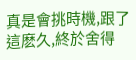真是會挑時機,跟了這麽久,終於舍得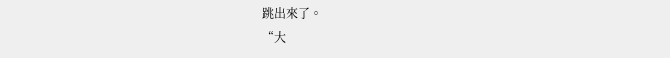跳出來了。
“大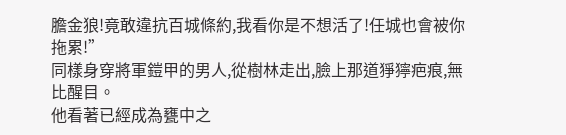膽金狼!竟敢違抗百城條約,我看你是不想活了!任城也會被你拖累!”
同樣身穿將軍鎧甲的男人,從樹林走出,臉上那道猙獰疤痕,無比醒目。
他看著已經成為甕中之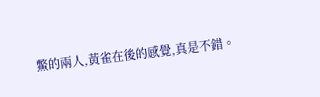鱉的兩人,黃雀在後的感覺,真是不錯。